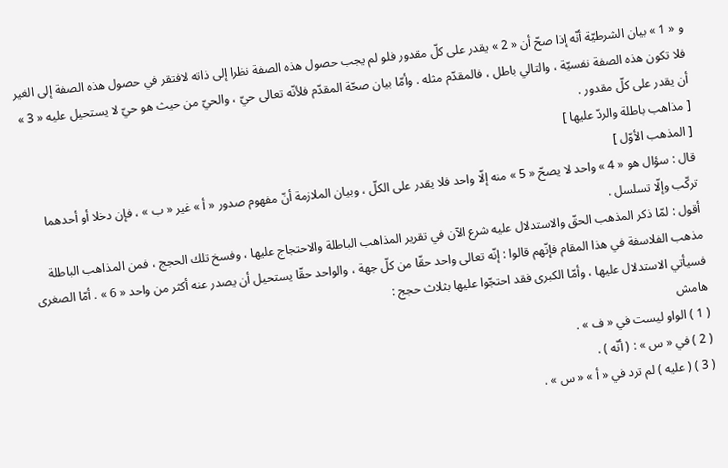و « 1 » بيان الشرطيّة أنّه إذا صحّ أن « 2 » يقدر على كلّ مقدور فلو لم يجب حصول هذه الصفة نظرا إلى ذاته لافتقر في حصول هذه الصفة إلى الغير فلا تكون هذه الصفة نفسيّة ، والتالي باطل ، فالمقدّم مثله . وأمّا بيان صحّة المقدّم فلأنّه تعالى حيّ ، والحيّ من حيث هو حيّ لا يستحيل عليه « 3 » أن يقدر على كلّ مقدور .
[ مذاهب باطلة والردّ عليها ]
[ المذهب الأوّل ]
قال : سؤال هو « 4 » واحد لا يصحّ « 5 » منه إلّا واحد فلا يقدر على الكلّ ، وبيان الملازمة أنّ مفهوم صدور « أ » غير « ب » ، فإن دخلا أو أحدهما تركّب وإلّا تسلسل .
أقول : لمّا ذكر المذهب الحقّ والاستدلال عليه شرع الآن في تقرير المذاهب الباطلة والاحتجاج عليها ، وفسخ تلك الحجج ، فمن المذاهب الباطلة مذهب الفلاسفة في هذا المقام فإنّهم قالوا : إنّه تعالى واحد حقّا من كلّ جهة ، والواحد حقّا يستحيل أن يصدر عنه أكثر من واحد « 6 » . أمّا الصغرى فسيأتي الاستدلال عليها ، وأمّا الكبرى فقد احتجّوا عليها بثلاث حجج :
هامش
( 1 ) الواو ليست في « ف » .
( 2 ) في « س » : ( أنّه ) .
( 3 ) ( عليه ) لم ترد في « أ » « س » .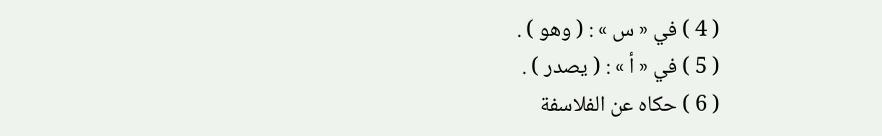( 4 ) في « س » : ( وهو ) .
( 5 ) في « أ » : ( يصدر ) .
( 6 ) حكاه عن الفلاسفة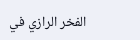الفخر الرازي في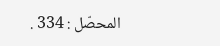المحصّل : 334 .